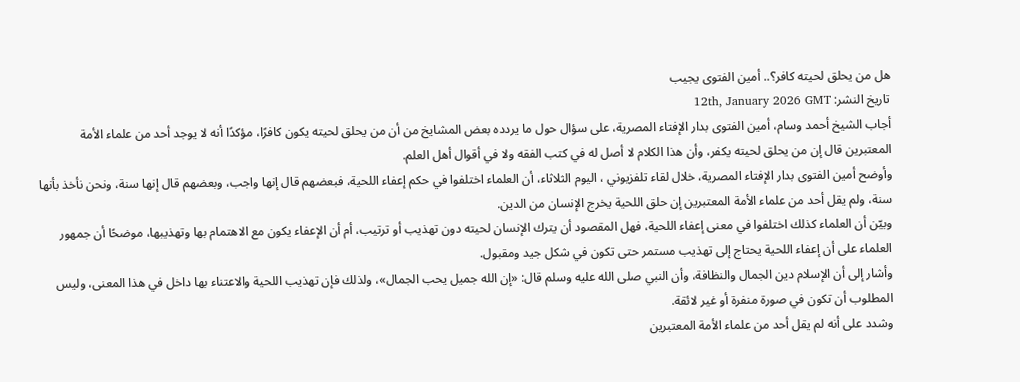هل من يحلق لحيته كافر؟.. أمين الفتوى يجيب
تاريخ النشر: 12th, January 2026 GMT
أجاب الشيخ أحمد وسام، أمين الفتوى بدار الإفتاء المصرية، على سؤال حول ما يردده بعض المشايخ من أن من يحلق لحيته يكون كافرًا، مؤكدًا أنه لا يوجد أحد من علماء الأمة المعتبرين قال إن من يحلق لحيته يكفر، وأن هذا الكلام لا أصل له في كتب الفقه ولا في أقوال أهل العلم.
وأوضح أمين الفتوى بدار الإفتاء المصرية، خلال لقاء تلفزيوني ، اليوم الثلاثاء، أن العلماء اختلفوا في حكم إعفاء اللحية، فبعضهم قال إنها واجب، وبعضهم قال إنها سنة، ونحن نأخذ بأنها سنة، ولم يقل أحد من علماء الأمة المعتبرين إن حلق اللحية يخرج الإنسان من الدين.
وبيّن أن العلماء كذلك اختلفوا في معنى إعفاء اللحية، فهل المقصود أن يترك الإنسان لحيته دون تهذيب أو ترتيب، أم أن الإعفاء يكون مع الاهتمام بها وتهذيبها، موضحًا أن جمهور العلماء على أن إعفاء اللحية يحتاج إلى تهذيب مستمر حتى تكون في شكل جيد ومقبول.
وأشار إلى أن الإسلام دين الجمال والنظافة، وأن النبي صلى الله عليه وسلم قال: «إن الله جميل يحب الجمال»، ولذلك فإن تهذيب اللحية والاعتناء بها داخل في هذا المعنى، وليس المطلوب أن تكون في صورة منفرة أو غير لائقة.
وشدد على أنه لم يقل أحد من علماء الأمة المعتبرين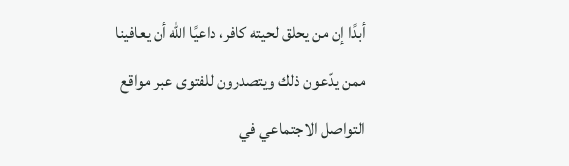أبدًا إن من يحلق لحيته كافر، داعيًا الله أن يعافينا ممن يدّعون ذلك ويتصدرون للفتوى عبر مواقع التواصل الاجتماعي في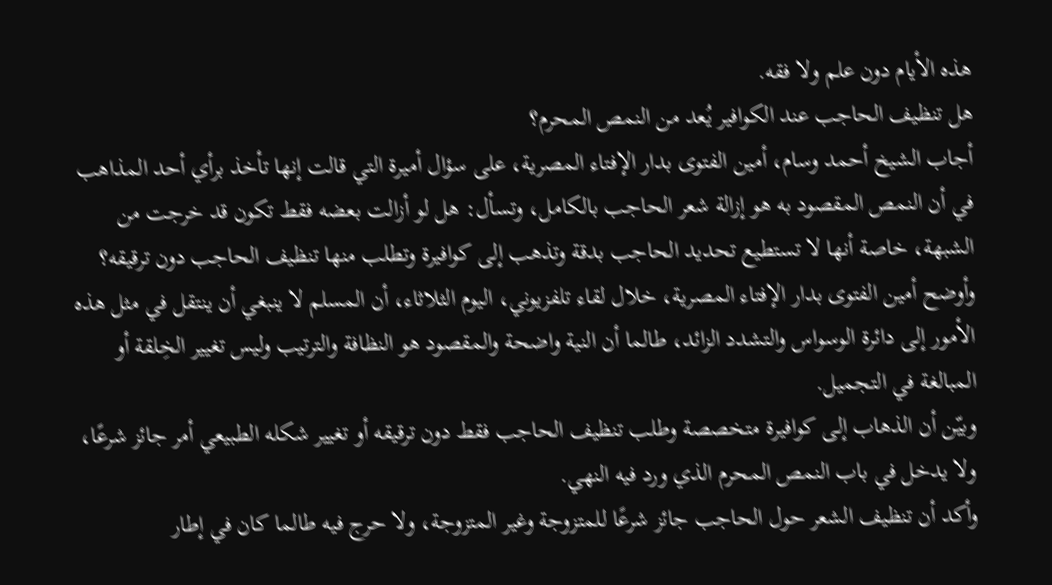هذه الأيام دون علم ولا فقه.
هل تنظيف الحاجب عند الكوافير يُعد من النمص المحرم؟
أجاب الشيخ أحمد وسام، أمين الفتوى بدار الإفتاء المصرية، على سؤال أميرة التي قالت إنها تأخذ برأي أحد المذاهب في أن النمص المقصود به هو إزالة شعر الحاجب بالكامل، وتسأل: هل لو أزالت بعضه فقط تكون قد خرجت من الشبهة، خاصة أنها لا تستطيع تحديد الحاجب بدقة وتذهب إلى كوافيرة وتطلب منها تنظيف الحاجب دون ترقيقه؟
وأوضح أمين الفتوى بدار الإفتاء المصرية، خلال لقاء تلفزيوني، اليوم الثلاثاء، أن المسلم لا ينبغي أن ينتقل في مثل هذه الأمور إلى دائرة الوسواس والتشدد الزائد، طالما أن النية واضحة والمقصود هو النظافة والترتيب وليس تغيير الخِلقة أو المبالغة في التجميل.
وبيّن أن الذهاب إلى كوافيرة متخصصة وطلب تنظيف الحاجب فقط دون ترقيقه أو تغيير شكله الطبيعي أمر جائز شرعًا، ولا يدخل في باب النمص المحرم الذي ورد فيه النهي.
وأكد أن تنظيف الشعر حول الحاجب جائز شرعًا للمتزوجة وغير المتزوجة، ولا حرج فيه طالما كان في إطار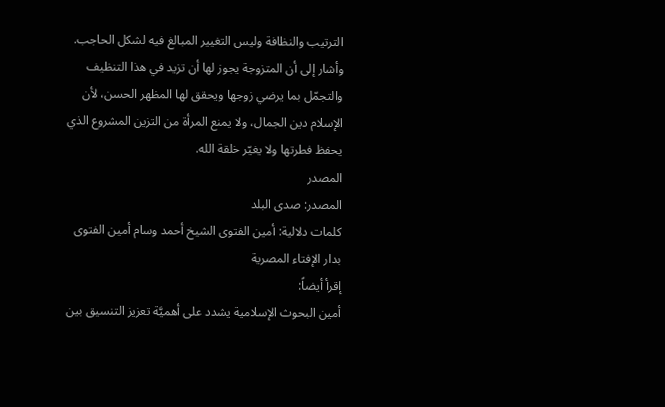الترتيب والنظافة وليس التغيير المبالغ فيه لشكل الحاجب.
وأشار إلى أن المتزوجة يجوز لها أن تزيد في هذا التنظيف والتجمّل بما يرضي زوجها ويحقق لها المظهر الحسن، لأن الإسلام دين الجمال، ولا يمنع المرأة من التزين المشروع الذي يحفظ فطرتها ولا يغيّر خلقة الله.
المصدر
المصدر: صدى البلد
كلمات دلالية: أمين الفتوى الشيخ أحمد وسام أمین الفتوى بدار الإفتاء المصریة
إقرأ أيضاً:
أمين البحوث الإسلامية يشدد على أهميَّة تعزيز التنسيق بين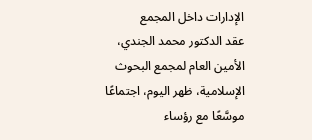الإدارات داخل المجمع
عقد الدكتور محمد الجندي، الأمين العام لمجمع البحوث الإسلامية، ظهر اليوم، اجتماعًا موسَّعًا مع رؤساء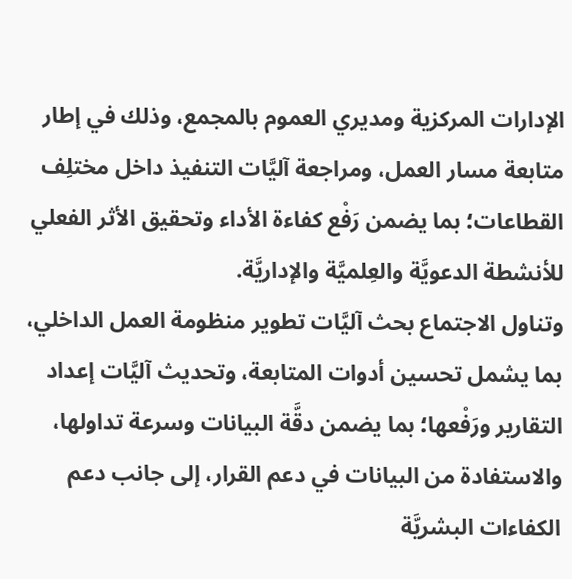الإدارات المركزية ومديري العموم بالمجمع، وذلك في إطار متابعة مسار العمل، ومراجعة آليَّات التنفيذ داخل مختلِف القطاعات؛ بما يضمن رَفْع كفاءة الأداء وتحقيق الأثر الفعلي للأنشطة الدعويَّة والعِلميَّة والإداريَّة.
وتناول الاجتماع بحث آليَّات تطوير منظومة العمل الداخلي، بما يشمل تحسين أدوات المتابعة، وتحديث آليَّات إعداد التقارير ورَفْعها؛ بما يضمن دقَّة البيانات وسرعة تداولها، والاستفادة من البيانات في دعم القرار، إلى جانب دعم الكفاءات البشريَّة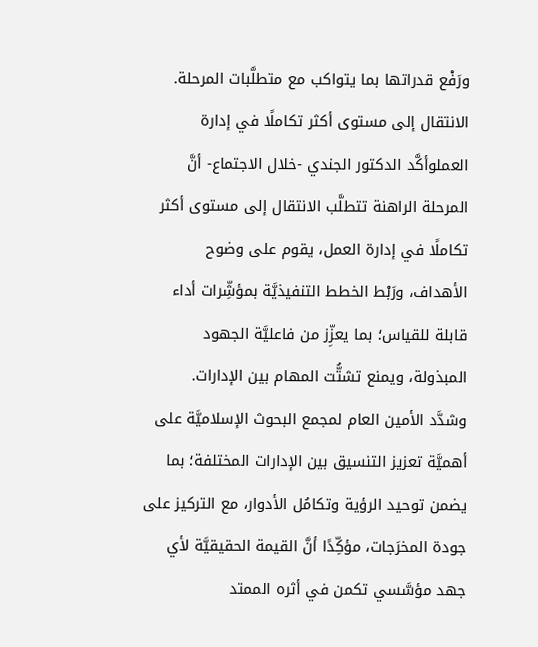ورَفْع قدراتها بما يتواكب مع متطلَّبات المرحلة.
الانتقال إلى مستوى أكثر تكاملًا في إدارة العملوأكَّد الدكتور الجندي -خلال الاجتماع- أنَّ المرحلة الراهنة تتطلَّب الانتقال إلى مستوى أكثر تكاملًا في إدارة العمل، يقوم على وضوح الأهداف، ورَبْط الخطط التنفيذيَّة بمؤشِّرات أداء قابلة للقياس؛ بما يعزِّز من فاعليَّة الجهود المبذولة، ويمنع تشتُّت المهام بين الإدارات.
وشدَّد الأمين العام لمجمع البحوث الإسلاميَّة على أهميَّة تعزيز التنسيق بين الإدارات المختلفة؛ بما يضمن توحيد الرؤية وتكامُل الأدوار، مع التركيز على جودة المخرَجات، مؤكِّدًا أنَّ القيمة الحقيقيَّة لأي جهد مؤسَّسي تكمن في أثره الممتد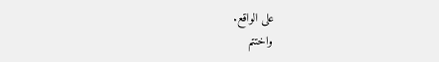على الواقع.
واختتم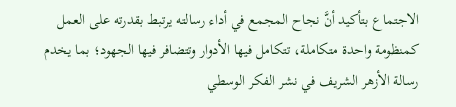الاجتماع بتأكيد أنَّ نجاح المجمع في أداء رسالته يرتبط بقدرته على العمل كمنظومة واحدة متكاملة، تتكامل فيها الأدوار وتتضافر فيها الجهود؛ بما يخدم رسالة الأزهر الشريف في نشر الفكر الوسطي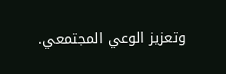وتعزيز الوعي المجتمعي.